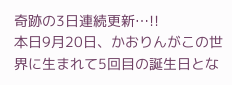奇跡の3日連続更新…!!
本日9月20日、かおりんがこの世界に生まれて5回目の誕生日とな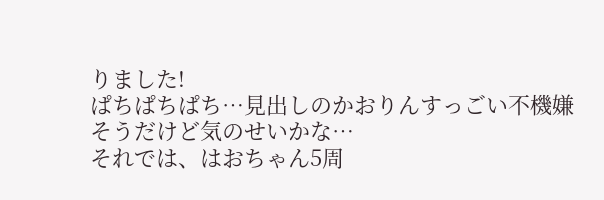りました!
ぱちぱちぱち…見出しのかおりんすっごい不機嫌そうだけど気のせいかな…
それでは、はおちゃん5周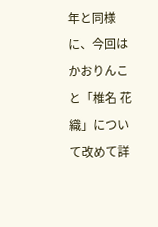年と同様に、今回はかおりんこと「椎名 花織」について改めて詳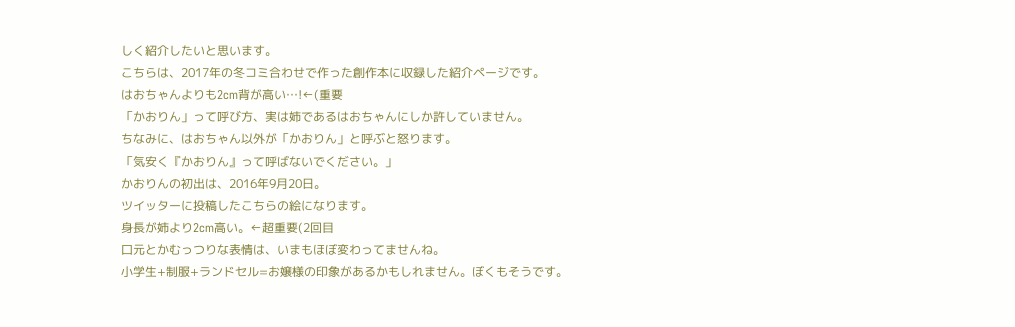しく紹介したいと思います。
こちらは、2017年の冬コミ合わせで作った創作本に収録した紹介ページです。
はおちゃんよりも2cm背が高い…!←(重要
「かおりん」って呼び方、実は姉であるはおちゃんにしか許していません。
ちなみに、はおちゃん以外が「かおりん」と呼ぶと怒ります。
「気安く『かおりん』って呼ばないでください。」
かおりんの初出は、2016年9月20日。
ツイッターに投稿したこちらの絵になります。
身長が姉より2cm高い。←超重要(2回目
口元とかむっつりな表情は、いまもほぼ変わってませんね。
小学生+制服+ランドセル=お嬢様の印象があるかもしれません。ぼくもそうです。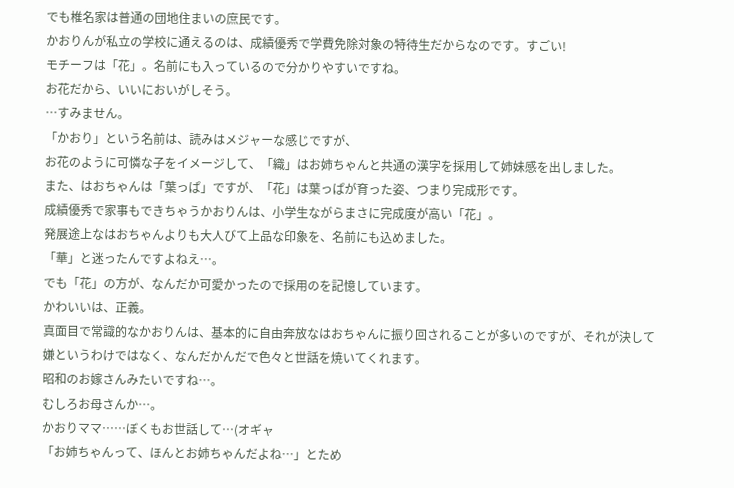でも椎名家は普通の団地住まいの庶民です。
かおりんが私立の学校に通えるのは、成績優秀で学費免除対象の特待生だからなのです。すごい!
モチーフは「花」。名前にも入っているので分かりやすいですね。
お花だから、いいにおいがしそう。
…すみません。
「かおり」という名前は、読みはメジャーな感じですが、
お花のように可憐な子をイメージして、「織」はお姉ちゃんと共通の漢字を採用して姉妹感を出しました。
また、はおちゃんは「葉っぱ」ですが、「花」は葉っぱが育った姿、つまり完成形です。
成績優秀で家事もできちゃうかおりんは、小学生ながらまさに完成度が高い「花」。
発展途上なはおちゃんよりも大人びて上品な印象を、名前にも込めました。
「華」と迷ったんですよねえ…。
でも「花」の方が、なんだか可愛かったので採用のを記憶しています。
かわいいは、正義。
真面目で常識的なかおりんは、基本的に自由奔放なはおちゃんに振り回されることが多いのですが、それが決して嫌というわけではなく、なんだかんだで色々と世話を焼いてくれます。
昭和のお嫁さんみたいですね…。
むしろお母さんか…。
かおりママ……ぼくもお世話して…(オギャ
「お姉ちゃんって、ほんとお姉ちゃんだよね…」とため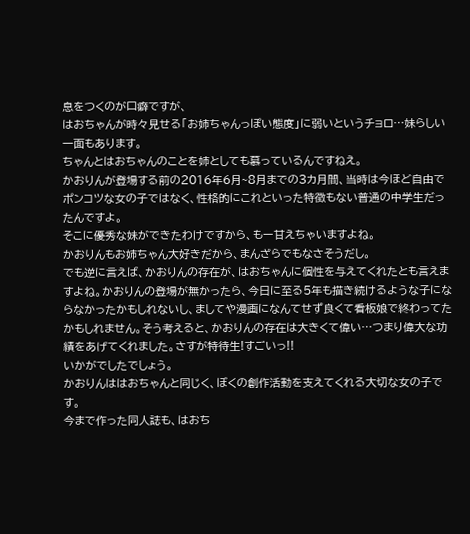息をつくのが口癖ですが、
はおちゃんが時々見せる「お姉ちゃんっぽい態度」に弱いというチョロ…妹らしい一面もあります。
ちゃんとはおちゃんのことを姉としても慕っているんですねえ。
かおりんが登場する前の2016年6月~8月までの3カ月間、当時は今ほど自由でポンコツな女の子ではなく、性格的にこれといった特徴もない普通の中学生だったんですよ。
そこに優秀な妹ができたわけですから、もー甘えちゃいますよね。
かおりんもお姉ちゃん大好きだから、まんざらでもなさそうだし。
でも逆に言えば、かおりんの存在が、はおちゃんに個性を与えてくれたとも言えますよね。かおりんの登場が無かったら、今日に至る5年も描き続けるような子にならなかったかもしれないし、ましてや漫画になんてせず良くて看板娘で終わってたかもしれません。そう考えると、かおりんの存在は大きくて偉い…つまり偉大な功績をあげてくれました。さすが特待生!すごいっ!!
いかがでしたでしょう。
かおりんははおちゃんと同じく、ぼくの創作活動を支えてくれる大切な女の子です。
今まで作った同人誌も、はおち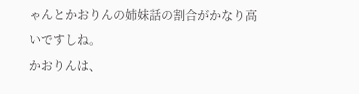ゃんとかおりんの姉妹話の割合がかなり高いですしね。
かおりんは、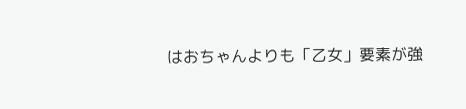はおちゃんよりも「乙女」要素が強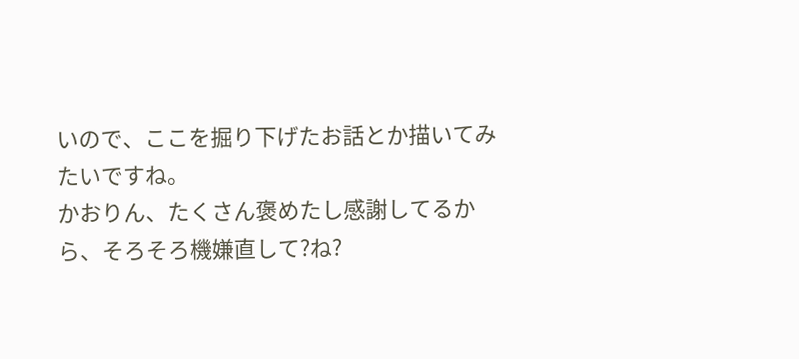いので、ここを掘り下げたお話とか描いてみたいですね。
かおりん、たくさん褒めたし感謝してるから、そろそろ機嫌直して?ね?